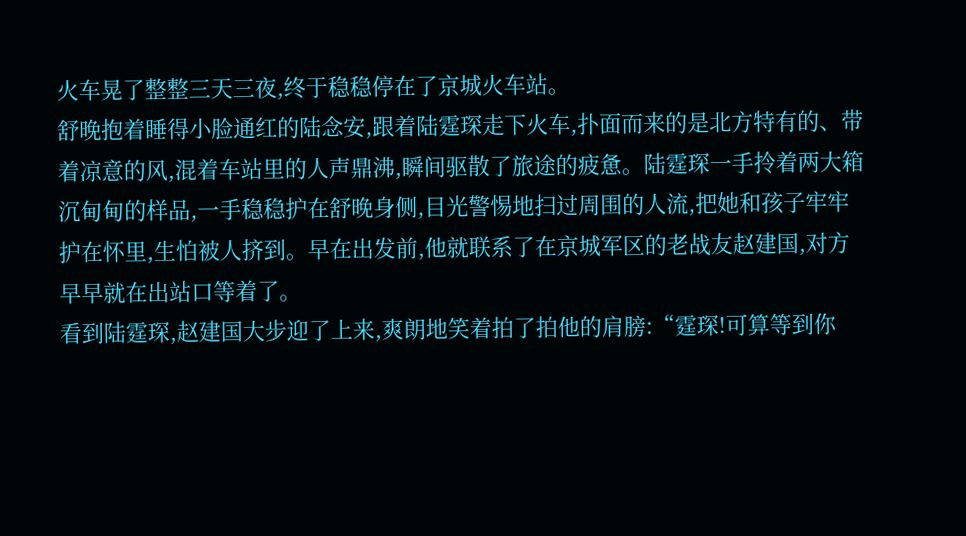火车晃了整整三天三夜,终于稳稳停在了京城火车站。
舒晚抱着睡得小脸通红的陆念安,跟着陆霆琛走下火车,扑面而来的是北方特有的、带着凉意的风,混着车站里的人声鼎沸,瞬间驱散了旅途的疲惫。陆霆琛一手拎着两大箱沉甸甸的样品,一手稳稳护在舒晚身侧,目光警惕地扫过周围的人流,把她和孩子牢牢护在怀里,生怕被人挤到。早在出发前,他就联系了在京城军区的老战友赵建国,对方早早就在出站口等着了。
看到陆霆琛,赵建国大步迎了上来,爽朗地笑着拍了拍他的肩膀:“霆琛!可算等到你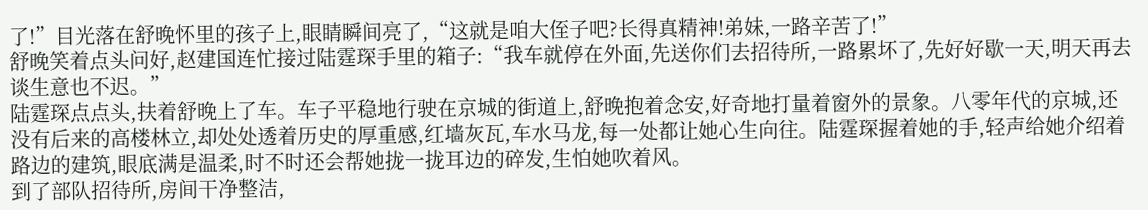了!”目光落在舒晚怀里的孩子上,眼睛瞬间亮了,“这就是咱大侄子吧?长得真精神!弟妹,一路辛苦了!”
舒晚笑着点头问好,赵建国连忙接过陆霆琛手里的箱子:“我车就停在外面,先送你们去招待所,一路累坏了,先好好歇一天,明天再去谈生意也不迟。”
陆霆琛点点头,扶着舒晚上了车。车子平稳地行驶在京城的街道上,舒晚抱着念安,好奇地打量着窗外的景象。八零年代的京城,还没有后来的高楼林立,却处处透着历史的厚重感,红墙灰瓦,车水马龙,每一处都让她心生向往。陆霆琛握着她的手,轻声给她介绍着路边的建筑,眼底满是温柔,时不时还会帮她拢一拢耳边的碎发,生怕她吹着风。
到了部队招待所,房间干净整洁,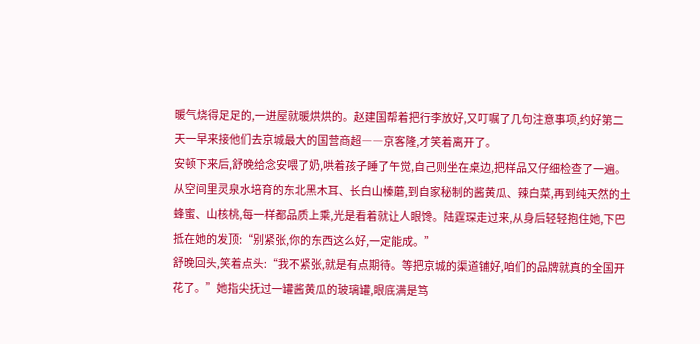暖气烧得足足的,一进屋就暖烘烘的。赵建国帮着把行李放好,又叮嘱了几句注意事项,约好第二天一早来接他们去京城最大的国营商超――京客隆,才笑着离开了。
安顿下来后,舒晚给念安喂了奶,哄着孩子睡了午觉,自己则坐在桌边,把样品又仔细检查了一遍。从空间里灵泉水培育的东北黑木耳、长白山榛蘑,到自家秘制的酱黄瓜、辣白菜,再到纯天然的土蜂蜜、山核桃,每一样都品质上乘,光是看着就让人眼馋。陆霆琛走过来,从身后轻轻抱住她,下巴抵在她的发顶:“别紧张,你的东西这么好,一定能成。”
舒晚回头,笑着点头:“我不紧张,就是有点期待。等把京城的渠道铺好,咱们的品牌就真的全国开花了。”她指尖抚过一罐酱黄瓜的玻璃罐,眼底满是笃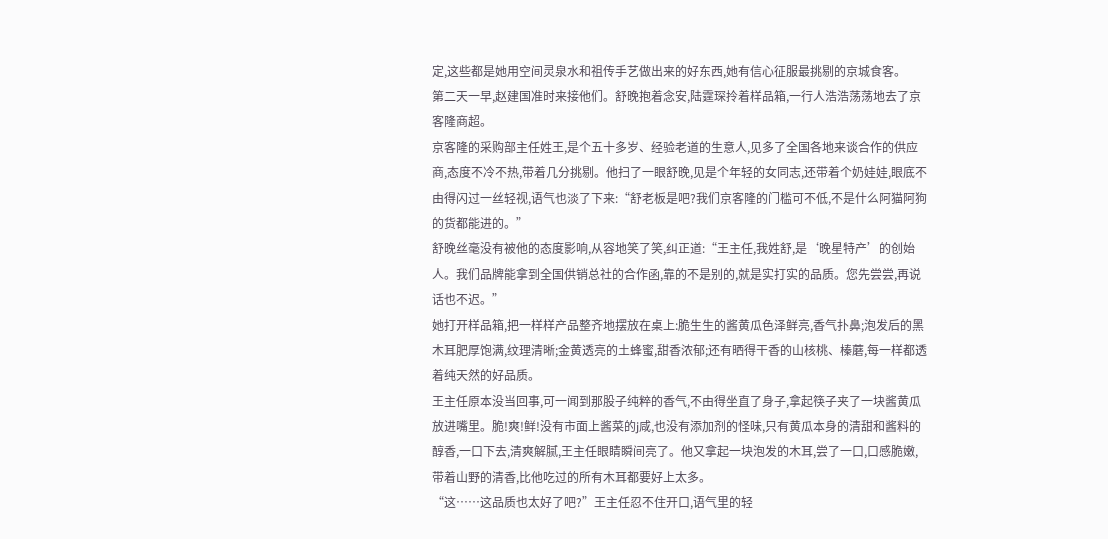定,这些都是她用空间灵泉水和祖传手艺做出来的好东西,她有信心征服最挑剔的京城食客。
第二天一早,赵建国准时来接他们。舒晚抱着念安,陆霆琛拎着样品箱,一行人浩浩荡荡地去了京客隆商超。
京客隆的采购部主任姓王,是个五十多岁、经验老道的生意人,见多了全国各地来谈合作的供应商,态度不冷不热,带着几分挑剔。他扫了一眼舒晚,见是个年轻的女同志,还带着个奶娃娃,眼底不由得闪过一丝轻视,语气也淡了下来:“舒老板是吧?我们京客隆的门槛可不低,不是什么阿猫阿狗的货都能进的。”
舒晚丝毫没有被他的态度影响,从容地笑了笑,纠正道:“王主任,我姓舒,是‘晚星特产’的创始人。我们品牌能拿到全国供销总社的合作函,靠的不是别的,就是实打实的品质。您先尝尝,再说话也不迟。”
她打开样品箱,把一样样产品整齐地摆放在桌上:脆生生的酱黄瓜色泽鲜亮,香气扑鼻;泡发后的黑木耳肥厚饱满,纹理清晰;金黄透亮的土蜂蜜,甜香浓郁;还有晒得干香的山核桃、榛蘑,每一样都透着纯天然的好品质。
王主任原本没当回事,可一闻到那股子纯粹的香气,不由得坐直了身子,拿起筷子夹了一块酱黄瓜放进嘴里。脆!爽!鲜!没有市面上酱菜的j咸,也没有添加剂的怪味,只有黄瓜本身的清甜和酱料的醇香,一口下去,清爽解腻,王主任眼睛瞬间亮了。他又拿起一块泡发的木耳,尝了一口,口感脆嫩,带着山野的清香,比他吃过的所有木耳都要好上太多。
“这……这品质也太好了吧?”王主任忍不住开口,语气里的轻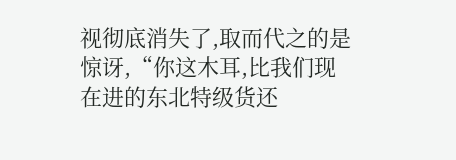视彻底消失了,取而代之的是惊讶,“你这木耳,比我们现在进的东北特级货还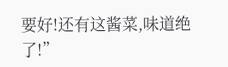要好!还有这酱菜,味道绝了!”